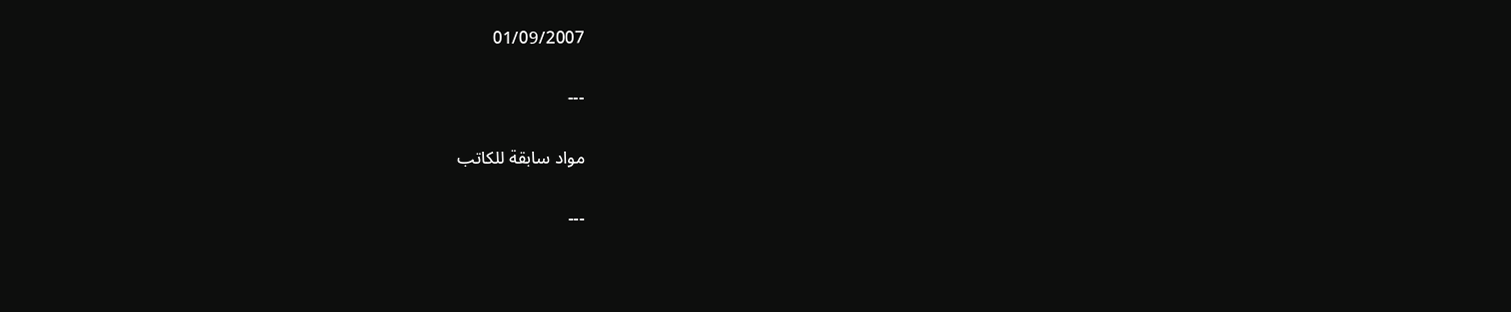01/09/2007

---

مواد سابقة للكاتب

---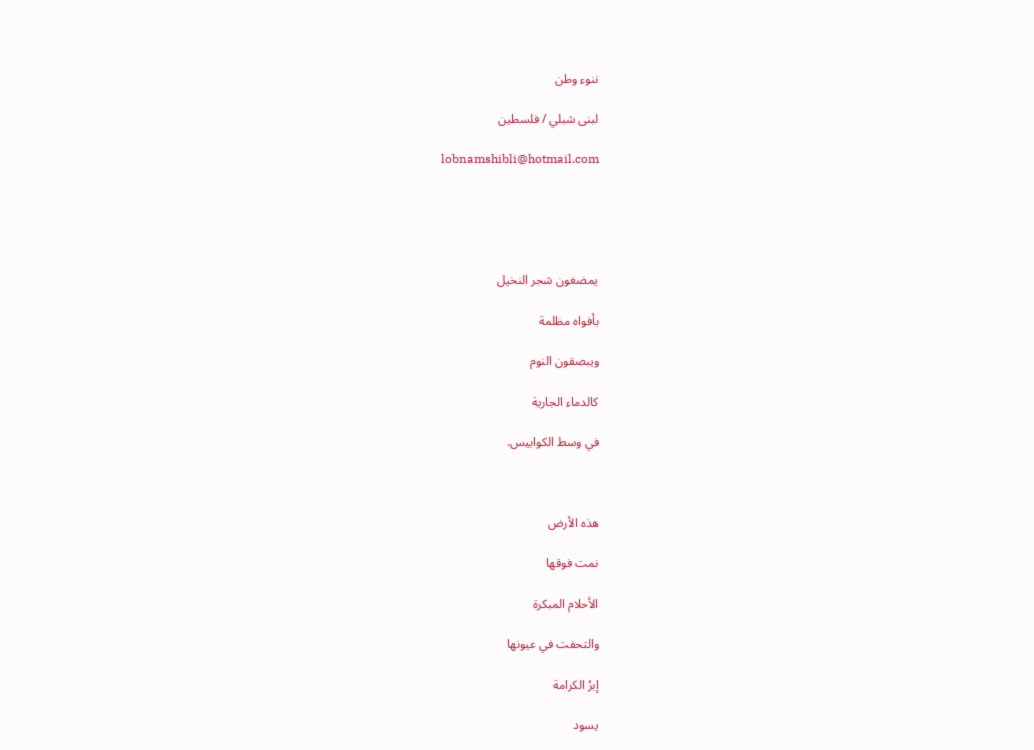ننوء وطن

لبنى شبلي / فلسطين

lobnamshibli@hotmail.com





يمضغون شجر النخيل

بأفواه مظلمة

ويبصقون النوم

كالدماء الجارية

في وسط الكوابيس.



هذه الأرض

نمت فوقها

الأحلام المبكرة

والتحفت في عيونها

إبرُ الكرامة

يسود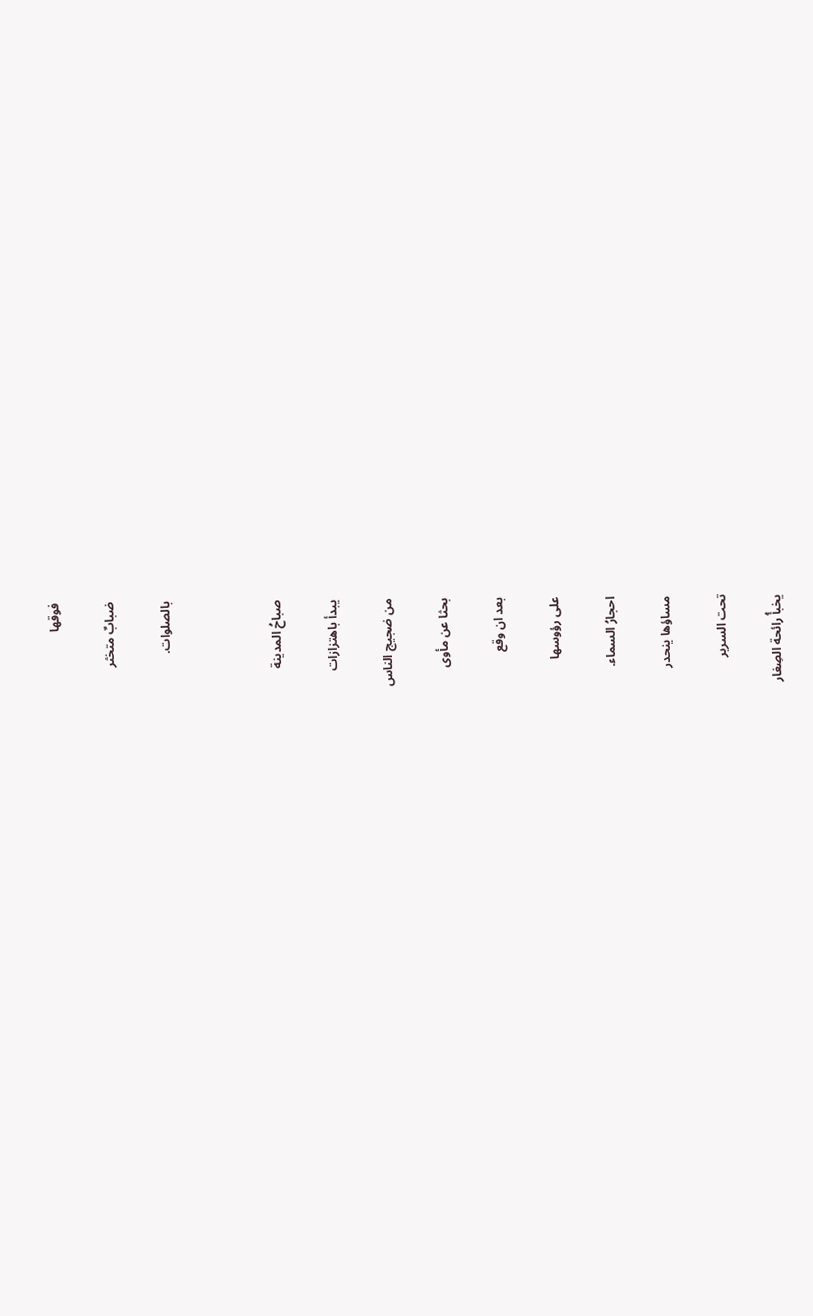فوقها

ضبابٌ متخثر

بالصلوات.



صباحُ المدينة

يبدأ باهتزازات

من ضجيج الناس

بحثا عن مأوى

بعد ان وقع

على رؤوسها

احجارُ السماء.

مساؤها ينحدر

تحت السرير

يخبأُ رائحة الصِغار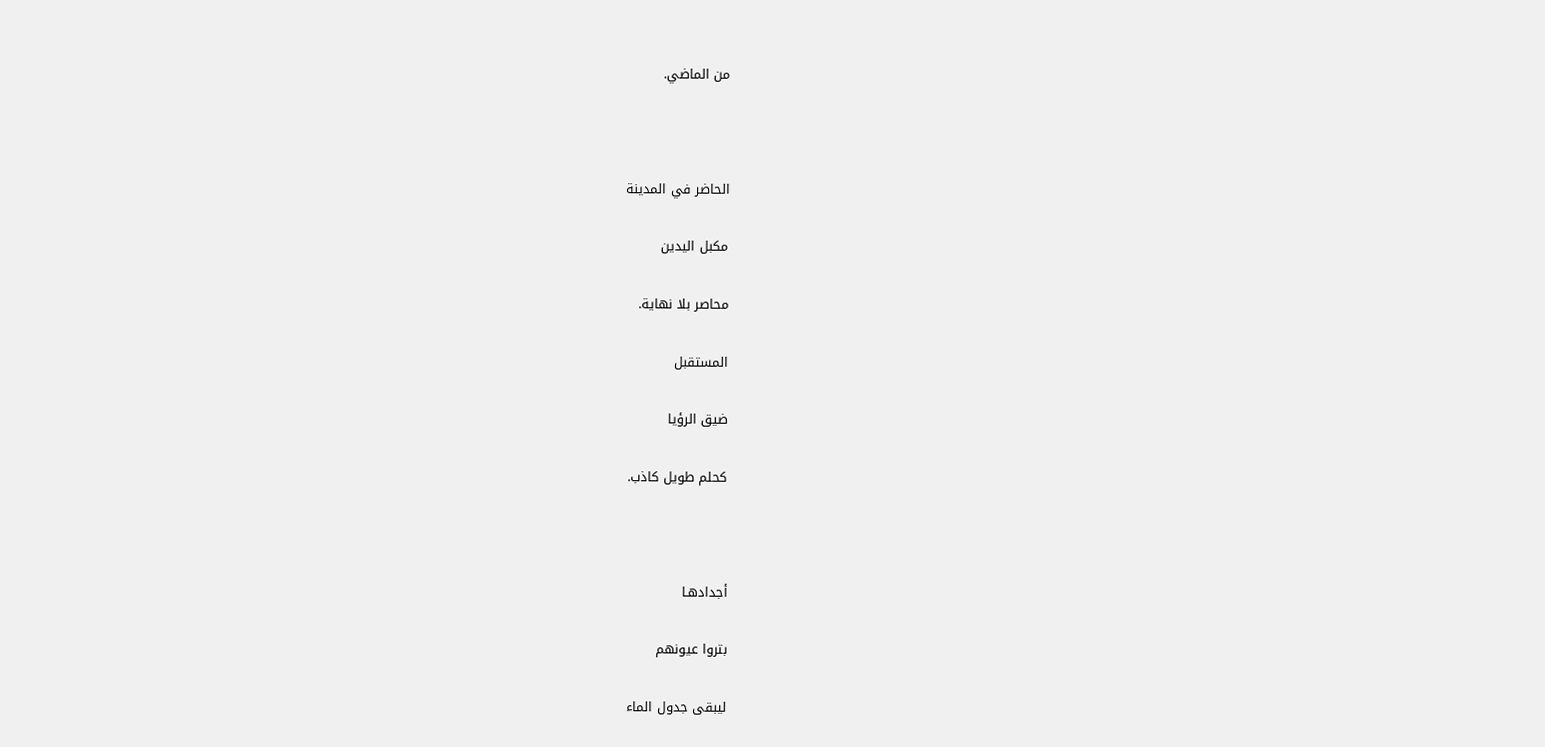من الماضي.



الحاضر في المدينة

مكبل اليدين

محاصر بلا نهاية.

المستقبل

ضيق الرؤيا

كحلم طويل كاذب.



أجدادهـا

بتروا عيونهم

ليبقى جدول الماء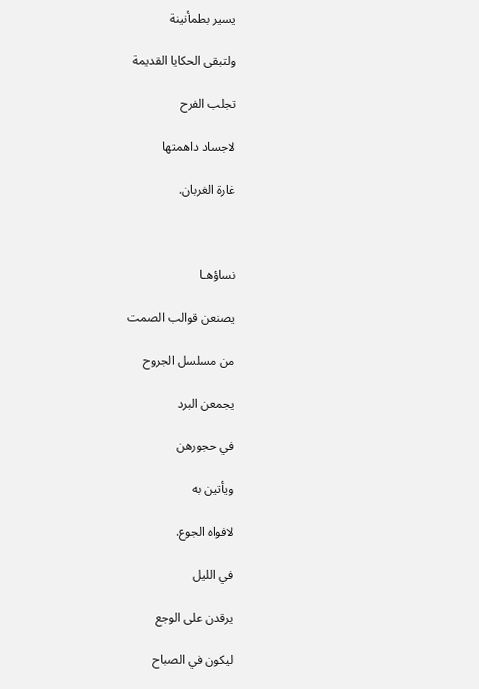يسير بطمأنينة

ولتبقى الحكايا القديمة

تجلب الفرح

لاجساد داهمتها

غارة الغربان.



نساؤهـا

يصنعن قوالب الصمت

من مسلسل الجروح

يجمعن البرد

في حجورهن

ويأتين به

لافواه الجوع.

في الليل

يرقدن على الوجع

ليكون في الصباح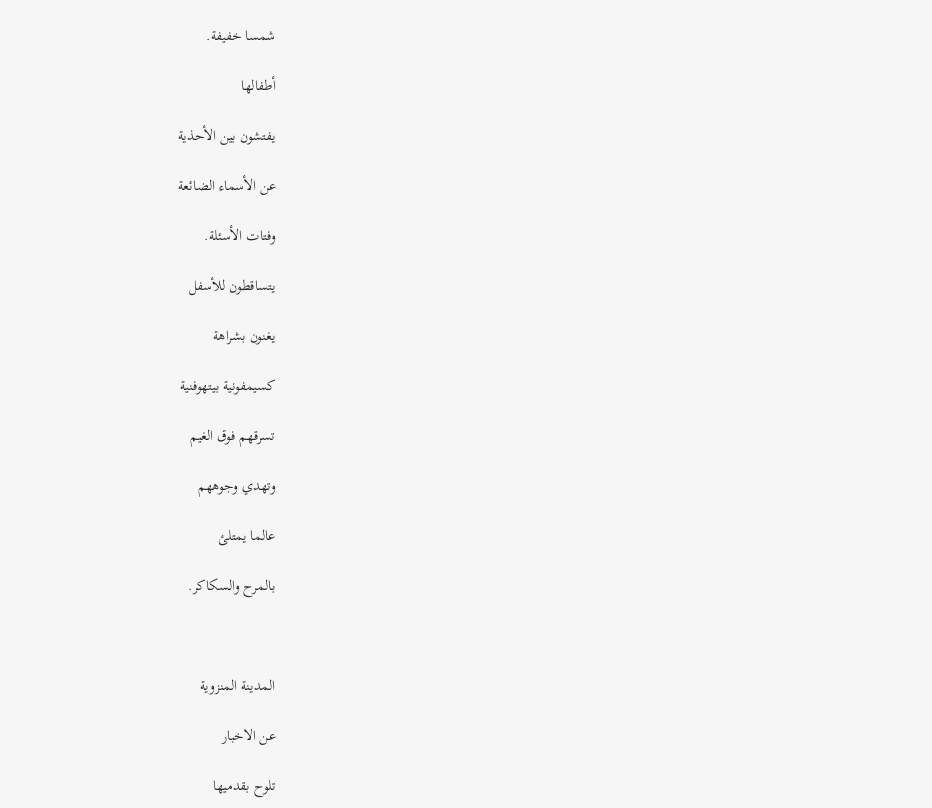شمسا خفيفة.

أطفالها

يفتشون بين الأحذية

عن الأسماء الضائعة

وفتات الأسئلة.

يتساقطون للأسفل

يغنون بشراهة

كسيمفونية بيتهوفنية

تسرقهم فوق الغيم

وتهدي وجوههم

عالما يمتلئ

بالمرح والسكاكر.



المدينة المنزوية

عن الاخبار

تلوح بقدميها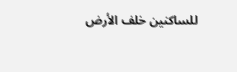للساكنين خلف الأرض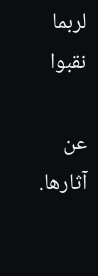لربما نقبوا

عن آثارها.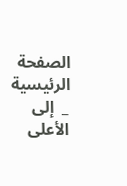الصفحة الرئيسية  _  إلى الأعلى